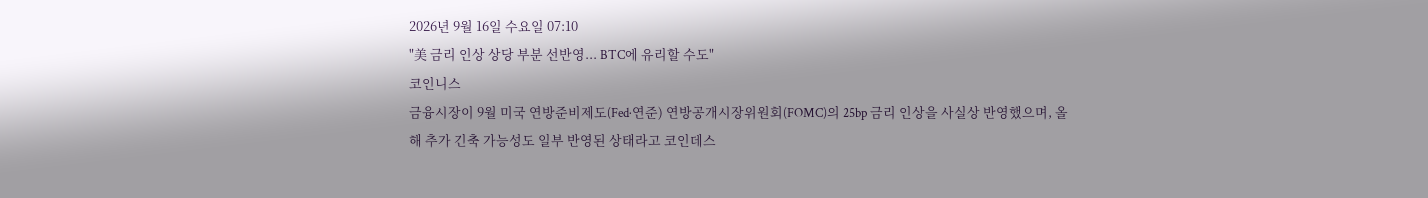2026년 9월 16일 수요일 07:10
"美 금리 인상 상당 부분 선반영... BTC에 유리할 수도"
코인니스
금융시장이 9월 미국 연방준비제도(Fed·연준) 연방공개시장위원회(FOMC)의 25bp 금리 인상을 사실상 반영했으며, 올해 추가 긴축 가능성도 일부 반영된 상태라고 코인데스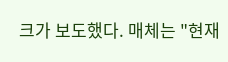크가 보도했다. 매체는 "현재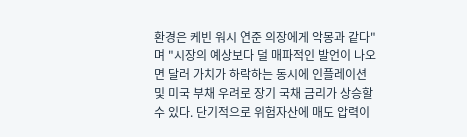환경은 케빈 워시 연준 의장에게 악몽과 같다"며 "시장의 예상보다 덜 매파적인 발언이 나오면 달러 가치가 하락하는 동시에 인플레이션 및 미국 부채 우려로 장기 국채 금리가 상승할 수 있다. 단기적으로 위험자산에 매도 압력이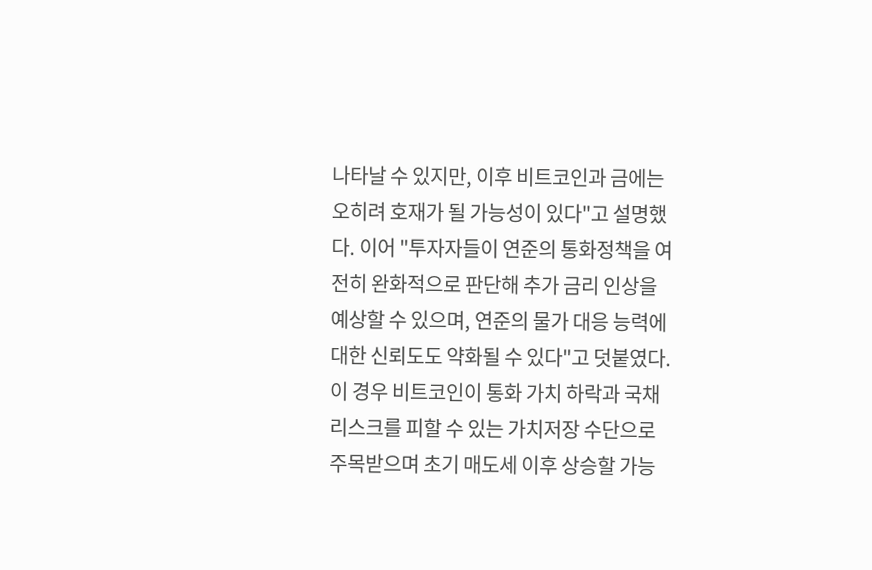나타날 수 있지만, 이후 비트코인과 금에는 오히려 호재가 될 가능성이 있다"고 설명했다. 이어 "투자자들이 연준의 통화정책을 여전히 완화적으로 판단해 추가 금리 인상을 예상할 수 있으며, 연준의 물가 대응 능력에 대한 신뢰도도 약화될 수 있다"고 덧붙였다. 이 경우 비트코인이 통화 가치 하락과 국채 리스크를 피할 수 있는 가치저장 수단으로 주목받으며 초기 매도세 이후 상승할 가능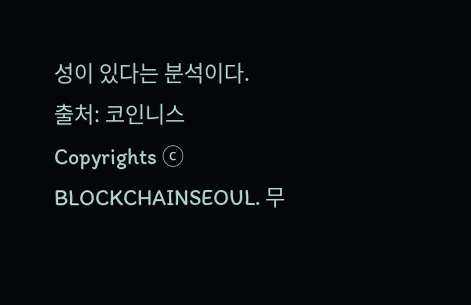성이 있다는 분석이다.
출처: 코인니스
Copyrights ⓒ BLOCKCHAINSEOUL. 무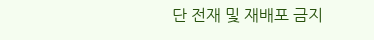단 전재 및 재배포 금지